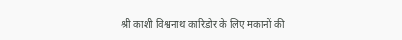श्री काशी विश्वनाथ कारिडोर के लिए मकानों की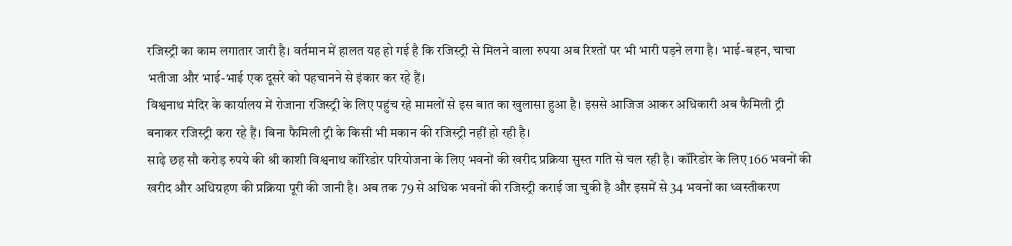रजिस्ट्री का काम लगातार जारी है। वर्तमान में हालत यह हो गई है कि रजिस्ट्री से मिलने वाला रुपया अब रिश्तों पर भी भारी पड़ने लगा है। भाई-बहन, चाचा भतीजा और भाई-भाई एक दूसरे को पहचानने से इंकार कर रहे हैं।
विश्वनाथ मंदिर के कार्यालय में रोजाना रजिस्ट्री के लिए पहुंच रहे मामलों से इस बात का खुलासा हुआ है। इससे आजिज आकर अधिकारी अब फैमिली ट्री बनाकर रजिस्ट्री करा रहे हैं। बिना फैमिली ट्री के किसी भी मकान की रजिस्ट्री नहीं हो रही है।
साढ़े छह सौ करोड़ रुपये की श्री काशी विश्वनाथ कॉरिडोर परियोजना के लिए भवनों की खरीद प्रक्रिया सुस्त गति से चल रही है। कॉरिडोर के लिए 166 भवनों की खरीद और अधिग्रहण की प्रक्रिया पूरी की जानी है। अब तक 79 से अधिक भवनों की रजिस्ट्री कराई जा चुकी है और इसमें से 34 भवनों का ध्वस्तीकरण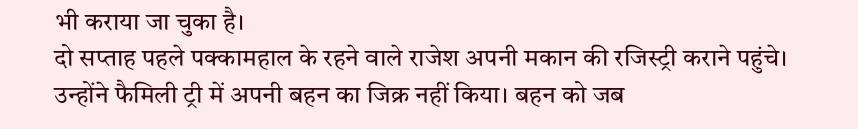भी कराया जा चुका है।
दो सप्ताह पहले पक्कामहाल के रहने वाले राजेश अपनी मकान की रजिस्ट्री कराने पहुंचे। उन्होंने फैमिली ट्री में अपनी बहन का जिक्र नहीं किया। बहन को जब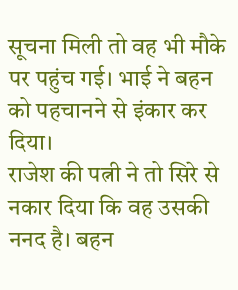सूचना मिली तो वह भी मौके पर पहुंच गई। भाई ने बहन को पहचानने से इंकार कर दिया।
राजेश की पत्नी ने तो सिरे से नकार दिया कि वह उसकी ननद है। बहन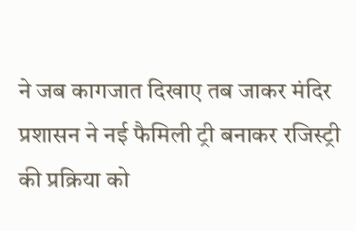ने जब कागजात दिखाए तब जाकर मंदिर प्रशासन ने नई फैमिली ट्री बनाकर रजिस्ट्री की प्रक्रिया को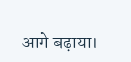आगे बढ़ाया।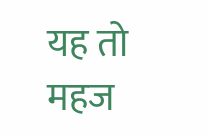यह तो महज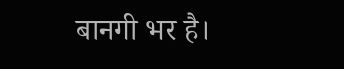बानगी भर है।